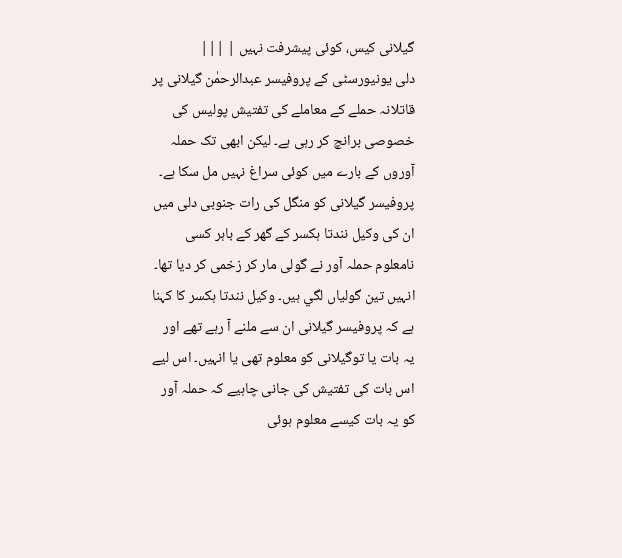گيلانی کیس، کوئی پیشرفت نہیں | |||
دلی یونیورسٹی کے پروفیسر عبدالرحمٰن گيلانی پر قاتلانہ حملے کے معاملے کی تفتیش پولیس کی خصوصی برانچ کر رہی ہے۔ لیکن ابھی تک حملہ آوروں کے بارے میں کوئی سراغ نہیں مل سکا ہے۔ پروفیسر گيلانی کو منگل کی رات جنوبی دلی میں ان کی وکیل نندتا ہکسر کے گھر کے باہر کسی نامعلوم حملہ آور نے گولی مار کر زخمی کر دیا تھا۔ انہیں تین گولیاں لگي ہیں۔ وکیل نندتا ہکسر کا کہنا ہے کہ پروفیسر گیلانی ان سے ملنے آ رہے تھے اور یہ بات یا توگیلانی کو معلوم تھی یا انہیں۔ اس لیے اس بات کی تفتیش کی جانی چاہیے کہ حملہ آور کو یہ بات کیسے معلوم ہوئی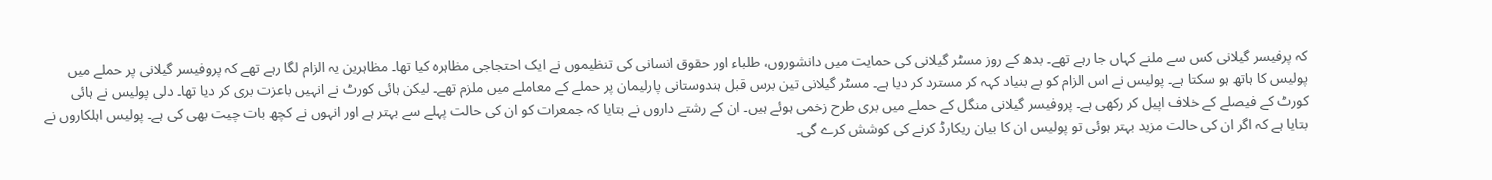کہ پرفیسر گیلانی کس سے ملنے کہاں جا رہے تھے۔ بدھ کے روز مسٹر گیلانی کی حمایت میں دانشوروں، طلباء اور حقوق انسانی کی تنظیموں نے ایک احتجاجی مظاہرہ کیا تھا۔ مظاہرین یہ الزام لگا رہے تھے کہ پروفیسر گیلانی پر حملے میں پولیس کا ہاتھ ہو سکتا ہے۔ پولیس نے اس الزام کو بے بنیاد کہہ کر مسترد کر دیا ہے۔ مسٹر گیلانی تین برس قبل ہندوستانی پارلیمان پر حملے کے معاملے میں ملزم تھے۔ لیکن ہائی کورٹ نے انہیں باعزت بری کر دیا تھا۔ دلی پولیس نے ہائی کورٹ کے فیصلے کے خلاف اپیل کر رکھی ہے۔ پروفیسر گیلانی منگل کے حملے میں بری طرح زخمی ہوئے ہیں۔ ان کے رشتے داروں نے بتایا کہ جمعرات کو ان کی حالت پہلے سے بہتر ہے اور انہوں نے کچھ بات چیت بھی کی ہے۔ پولیس اہلکاروں نے بتایا ہے کہ اگر ان کی حالت مزید بہتر ہوئی تو پولیس ان کا بیان ریکارڈ کرنے کی کوشش کرے گی۔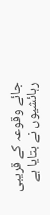جائے وقوعہ کے قریبی رہائشیوں نے بتایا ہے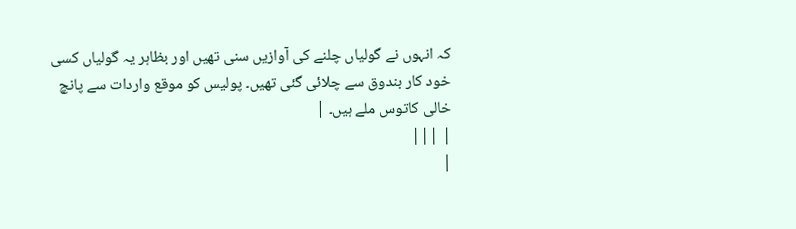کہ انہوں نے گولیاں چلنے کی آوازیں سنی تھیں اور بظاہر یہ گولیاں کسی خود کار بندوق سے چلائی گئی تھیں۔ پولیس کو موقع واردات سے پانچ خالی کاتوس ملے ہیں۔ |
| |||
|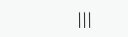|||